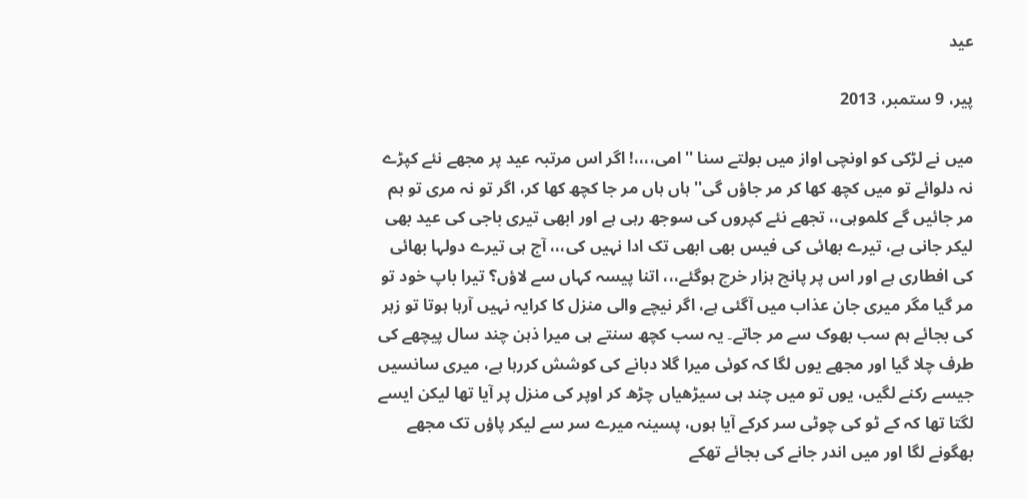عید

پیر، 9 ستمبر، 2013

میں نے لڑکی کو اونچی اواز میں بولتے سنا '' امی،،،،! اگر اس مرتبہ عید پر مجھے نئے کپڑے نہ دلوائے تو میں کچھ کھا کر مر جاؤں گی'' ہاں ہاں مر جا کچھ کھا کر، اگر تو نہ مری تو ہم مر جائیں گے کلموہی،، تجھے نئے کپروں کی سوجھ رہی ہے اور ابھی تیری باجی کی عید بھی لیکر جانی ہے، تیرے بھائی کی فیس بھی ابھی تک ادا نہیں کی،،، آج ہی تیرے دولہا بھائی کی افطاری ہے اور اس پر پانچ ہزار خرچ ہوگئے،،، اتنا پیسہ کہاں سے لاؤں؟ تیرا باپ خود تو مر گیا مگر میری جان عذاب میں آگئی ہے، اگر نیچے والی منزل کا کرایہ نہیں آرہا ہوتا تو زہر کی بجائے ہم سب بھوک سے مر جاتے۔ یہ سب کچھ سنتے ہی میرا ذہن چند سال پیچھے کی طرف چلا گیا اور مجھے یوں لگا کہ کوئی میرا گلا دبانے کی کوشش کررہا ہے، میری سانسیں جیسے رکنے لگیں، یوں تو میں چند ہی سیڑھیاں چڑھ کر اوپر کی منزل پر آیا تھا لیکن ایسے لگتا تھا کہ کے ٹو کی چوٹی سر کرکے آیا ہوں، پسینہ میرے سر سے لیکر پاؤں تک مجھے بھگونے لگا اور میں اندر جانے کی بجائے تھکے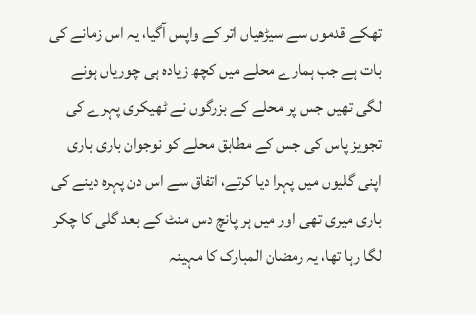تھکے قدموں سے سیڑھیاں اتر کے واپس آگیا، یہ اس زمانے کی بات ہے جب ہمارے محلے میں کچھ زیادہ ہی چوریاں ہونے لگی تھیں جس پر محلے کے بزرگوں نے ٹھیکری پہرے کی تجویز پاس کی جس کے مطابق محلے کو نوجوان باری باری اپنی گلیوں میں پہرا دیا کرتے، اتفاق سے اس دن پہرہ دینے کی باری میری تھی اور میں ہر پانچ دس منٹ کے بعد گلی کا چکر لگا رہا تھا، یہ رمضان المبارک کا مہینہ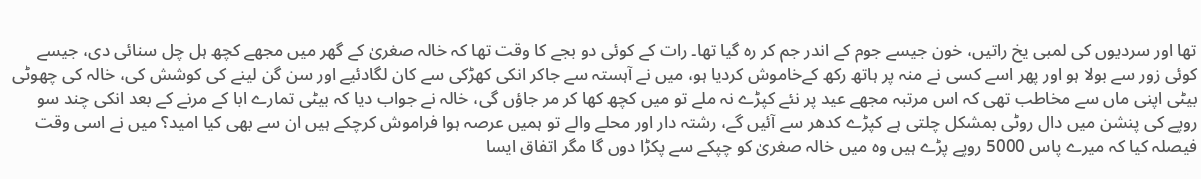تھا اور سردیوں کی لمبی یخ راتیں، خون جیسے جوم کے اندر جم کر رہ گیا تھا۔ رات کے کوئی دو بجے کا وقت تھا کہ خالہ صغریٰ کے گھر میں مجھے کچھ ہل چل سنائی دی، جیسے کوئی زور سے بولا ہو اور پھر اسے کسی نے منہ پر ہاتھ رکھ کےخاموش کردیا ہو، میں نے آہستہ سے جاکر انکی کھڑکی سے کان لگادئیے اور سن گن لینے کی کوشش کی، خالہ کی چھوٹی بیٹی اپنی ماں سے مخاطب تھی کہ اس مرتبہ مجھے عید پر نئے کپڑے نہ ملے تو میں کچھ کھا کر مر جاؤں گی، خالہ نے جواب دیا کہ بیٹی تمارے ابا کے مرنے کے بعد انکی چند سو روپے کی پنشن میں دال روٹی بمشکل چلتی ہے کپڑے کدھر سے آئیں گے، رشتہ دار اور محلے والے تو ہمیں عرصہ ہوا فراموش کرچکے ہیں ان سے بھی کیا امید؟ میں نے اسی وقت فیصلہ کیا کہ میرے پاس 5000 روپے پڑے ہیں وہ میں خالہ صغریٰ کو چپکے سے پکڑا دوں گا مگر اتفاق ایسا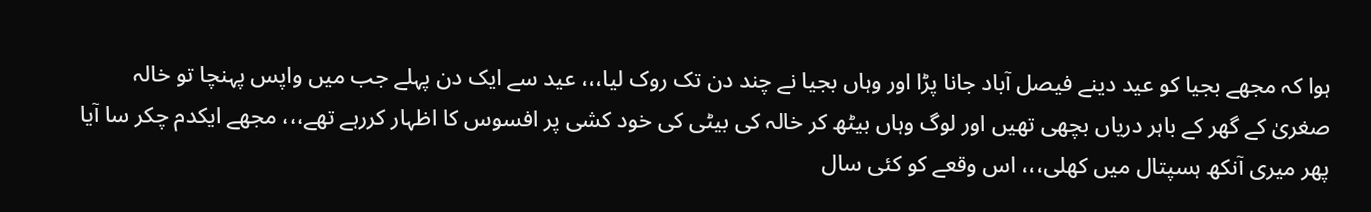ہوا کہ مجھے بجیا کو عید دینے فیصل آباد جانا پڑا اور وہاں بجیا نے چند دن تک روک لیا،،، عید سے ایک دن پہلے جب میں واپس پہنچا تو خالہ صغریٰ کے گھر کے باہر دریاں بچھی تھیں اور لوگ وہاں بیٹھ کر خالہ کی بیٹی کی خود کشی پر افسوس کا اظہار کررہے تھے،،، مجھے ایکدم چکر سا آیا پھر میری آنکھ ہسپتال میں کھلی،،، اس وقعے کو کئی سال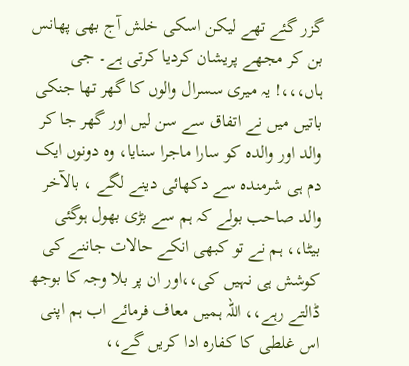گزر گئے تھے لیکن اسکی خلش آج بھی پھانس بن کر مجھے پریشان کردیا کرتی ہے۔ جی ہاں،،،! یہ میری سسرال والوں کا گھر تھا جنکی باتیں میں نے اتفاق سے سن لیں اور گھر جا کر والد اور والدہ کو سارا ماجرا سنایا، وہ دونوں ایک دم ہی شرمندہ سے دکھائی دینے لگے ، بالآخر والد صاحب بولے کہ ہم سے بڑی بھول ہوگئی بیٹا،، ہم نے تو کبھی انکے حالات جاننے کی کوشش ہی نہیں کی،،اور ان پر بلا وجہ کا بوجھ ڈالتے رہے،، اللہ ہمیں معاف فرمائے اب ہم اپنی اس غلطی کا کفارہ ادا کریں گے،،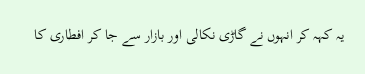یہ کہہ کر انہوں نے گاڑی نکالی اور بازار سے جا کر افطاری کا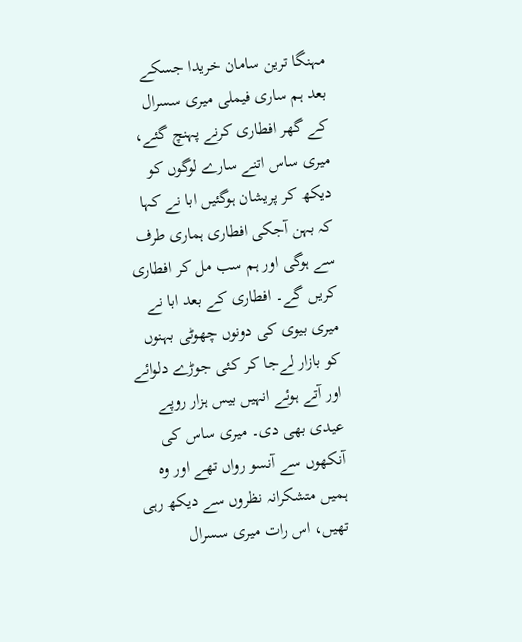مہنگا ترین سامان خریدا جسکے بعد ہم ساری فیملی میری سسرال کے گھر افطاری کرنے پہنچ گئے، میری ساس اتنے سارے لوگوں کو دیکھ کر پریشان ہوگئیں ابا نے کہا کہ بہن آجکی افطاری ہماری طرف سے ہوگی اور ہم سب مل کر افطاری کریں گے۔ افطاری کے بعد ابا نے میری بیوی کی دونوں چھوٹی بہنوں کو بازار لےجا کر کئی جوڑے دلوائے اور آتے ہوئے انہیں بیس ہزار روپے عیدی بھی دی۔ میری ساس کی آنکھوں سے آنسو رواں تھے اور وہ ہمیں متشکرانہ نظروں سے دیکھ رہی تھیں، اس رات میری سسرال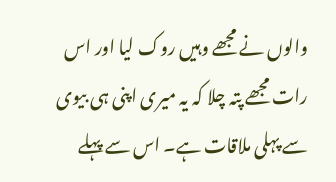والوں نے مجھے وہیں روک لیا اور اس رات مجھے پتہ چلا کہ یہ میری اپنی ہی بیوی سے پہلی ملاقات ہے۔ اس سے پہلے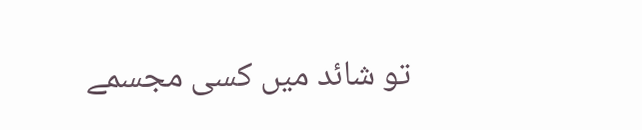تو شائد میں کسی مجسمے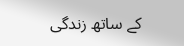کے ساتھ زندگی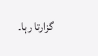گزارتا رہا۔